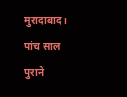मुरादाबाद। पांच साल पुराने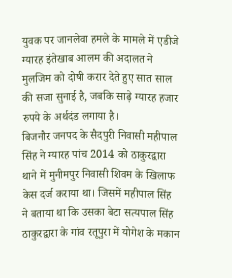युवक पर जानलेवा हमले के मामले में एडीजे ग्यारह इंतेखाब आलम की अदालत ने मुलजिम को दोषी करार देते हुए सात साल की सजा सुनाई है, जबकि साढ़े ग्यारह हजार रुपये के अर्थदंड लगाया है।
बिजनौर जनपद के सैदपुरी निवासी महीपाल सिंह ने ग्यारह पांच 2014 को ठाकुरद्वारा थाने में मुनीमपुर निवासी शिवम के खिलाफ केस दर्ज कराया था। जिसमें महीपाल सिंह ने बताया था कि उसका बेटा सत्यपाल सिंह ठाकुरद्वारा के गांव रतूपुरा में योगेश के मकान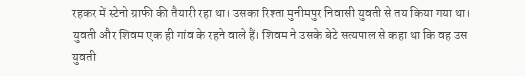रहकर में स्टेनो ग्राफी की तैयारी रहा था। उसका रिश्ता मुनीमपुर निवासी युवती से तय किया गया था। युवती और शिवम एक ही गांव के रहने वाले हैं। शिवम ने उसके बेटे सत्यपाल से कहा था कि वह उस युवती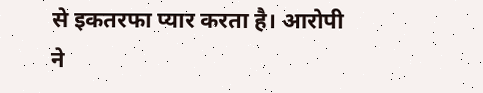से इकतरफा प्यार करता है। आरोपी ने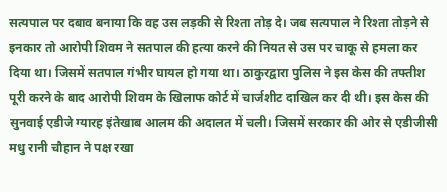सत्यपाल पर दबाव बनाया कि वह उस लड़की से रिश्ता तोड़ दे। जब सत्यपाल ने रिश्ता तोड़ने से इनकार तो आरोपी शिवम ने सतपाल की हत्या करने की नियत से उस पर चाकू से हमला कर दिया था। जिसमें सतपाल गंभीर घायल हो गया था। ठाकुरद्वारा पुलिस ने इस केस की तफ्तीश पूरी करने के बाद आरोपी शिवम के खिलाफ कोर्ट में चार्जशीट दाखिल कर दी थी। इस केस की सुनवाई एडीजे ग्यारह इंतेखाब आलम की अदालत में चली। जिसमें सरकार की ओर से एडीजीसी मधु रानी चौहान ने पक्ष रखा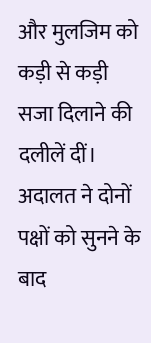और मुलजिम को कड़ी से कड़ी सजा दिलाने की दलीलें दीं। अदालत ने दोनों पक्षों को सुनने के बाद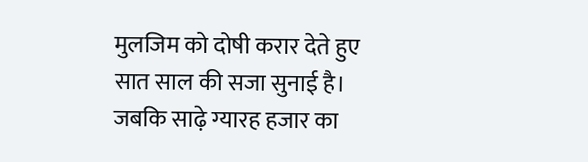मुलजिम को दोषी करार देते हुए सात साल की सजा सुनाई है। जबकि साढ़े ग्यारह हजार का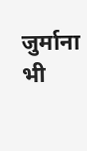जुर्माना भी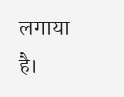लगाया है।